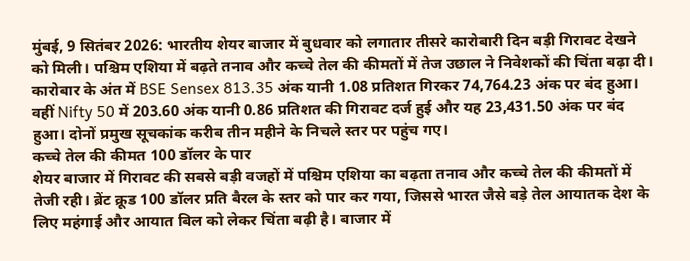मुंबई, 9 सितंबर 2026: भारतीय शेयर बाजार में बुधवार को लगातार तीसरे कारोबारी दिन बड़ी गिरावट देखने को मिली। पश्चिम एशिया में बढ़ते तनाव और कच्चे तेल की कीमतों में तेज उछाल ने निवेशकों की चिंता बढ़ा दी। कारोबार के अंत में BSE Sensex 813.35 अंक यानी 1.08 प्रतिशत गिरकर 74,764.23 अंक पर बंद हुआ। वहीं Nifty 50 में 203.60 अंक यानी 0.86 प्रतिशत की गिरावट दर्ज हुई और यह 23,431.50 अंक पर बंद हुआ। दोनों प्रमुख सूचकांक करीब तीन महीने के निचले स्तर पर पहुंच गए।
कच्चे तेल की कीमत 100 डॉलर के पार
शेयर बाजार में गिरावट की सबसे बड़ी वजहों में पश्चिम एशिया का बढ़ता तनाव और कच्चे तेल की कीमतों में तेजी रही। ब्रेंट क्रूड 100 डॉलर प्रति बैरल के स्तर को पार कर गया, जिससे भारत जैसे बड़े तेल आयातक देश के लिए महंगाई और आयात बिल को लेकर चिंता बढ़ी है। बाजार में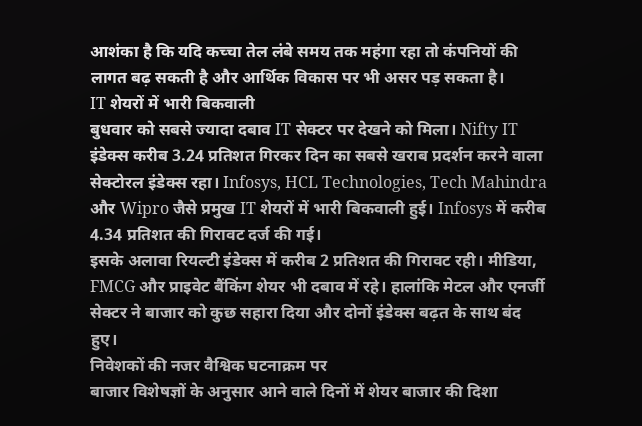आशंका है कि यदि कच्चा तेल लंबे समय तक महंगा रहा तो कंपनियों की लागत बढ़ सकती है और आर्थिक विकास पर भी असर पड़ सकता है।
IT शेयरों में भारी बिकवाली
बुधवार को सबसे ज्यादा दबाव IT सेक्टर पर देखने को मिला। Nifty IT इंडेक्स करीब 3.24 प्रतिशत गिरकर दिन का सबसे खराब प्रदर्शन करने वाला सेक्टोरल इंडेक्स रहा। Infosys, HCL Technologies, Tech Mahindra और Wipro जैसे प्रमुख IT शेयरों में भारी बिकवाली हुई। Infosys में करीब 4.34 प्रतिशत की गिरावट दर्ज की गई।
इसके अलावा रियल्टी इंडेक्स में करीब 2 प्रतिशत की गिरावट रही। मीडिया, FMCG और प्राइवेट बैंकिंग शेयर भी दबाव में रहे। हालांकि मेटल और एनर्जी सेक्टर ने बाजार को कुछ सहारा दिया और दोनों इंडेक्स बढ़त के साथ बंद हुए।
निवेशकों की नजर वैश्विक घटनाक्रम पर
बाजार विशेषज्ञों के अनुसार आने वाले दिनों में शेयर बाजार की दिशा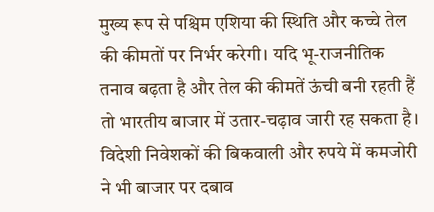मुख्य रूप से पश्चिम एशिया की स्थिति और कच्चे तेल की कीमतों पर निर्भर करेगी। यदि भू-राजनीतिक तनाव बढ़ता है और तेल की कीमतें ऊंची बनी रहती हैं तो भारतीय बाजार में उतार-चढ़ाव जारी रह सकता है।
विदेशी निवेशकों की बिकवाली और रुपये में कमजोरी ने भी बाजार पर दबाव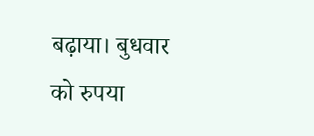बढ़ाया। बुधवार को रुपया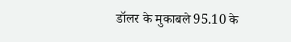डॉलर के मुकाबले 95.10 के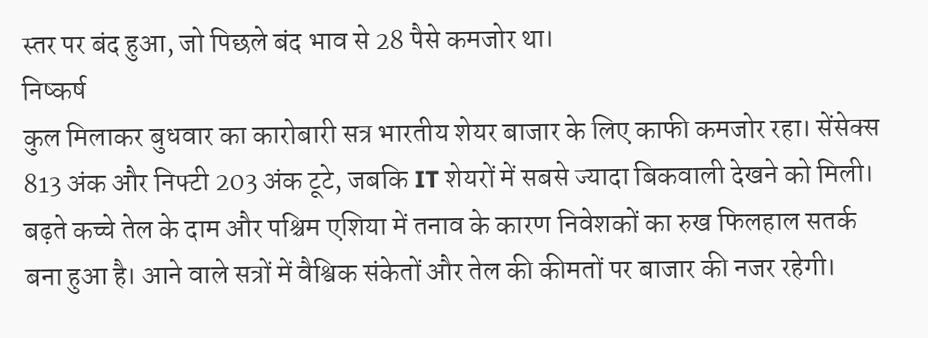स्तर पर बंद हुआ, जो पिछले बंद भाव से 28 पैसे कमजोर था।
निष्कर्ष
कुल मिलाकर बुधवार का कारोबारी सत्र भारतीय शेयर बाजार के लिए काफी कमजोर रहा। सेंसेक्स 813 अंक और निफ्टी 203 अंक टूटे, जबकि IT शेयरों में सबसे ज्यादा बिकवाली देखने को मिली। बढ़ते कच्चे तेल के दाम और पश्चिम एशिया में तनाव के कारण निवेशकों का रुख फिलहाल सतर्क बना हुआ है। आने वाले सत्रों में वैश्विक संकेतों और तेल की कीमतों पर बाजार की नजर रहेगी।